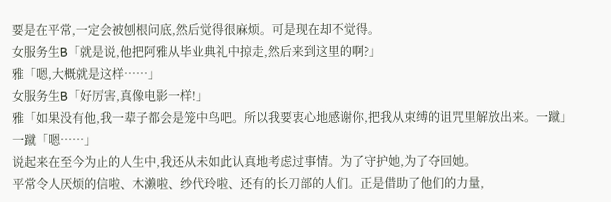要是在平常,一定会被刨根问底,然后觉得很麻烦。可是现在却不觉得。
女服务生B「就是说,他把阿雅从毕业典礼中掠走,然后来到这里的啊?」
雅「嗯,大概就是这样……」
女服务生B「好厉害,真像电影一样!」
雅「如果没有他,我一辈子都会是笼中鸟吧。所以我要衷心地感谢你,把我从束缚的诅咒里解放出来。一蹴」
一蹴「嗯……」
说起来在至今为止的人生中,我还从未如此认真地考虑过事情。为了守护她,为了夺回她。
平常令人厌烦的信啦、木濑啦、纱代玲啦、还有的长刀部的人们。正是借助了他们的力量,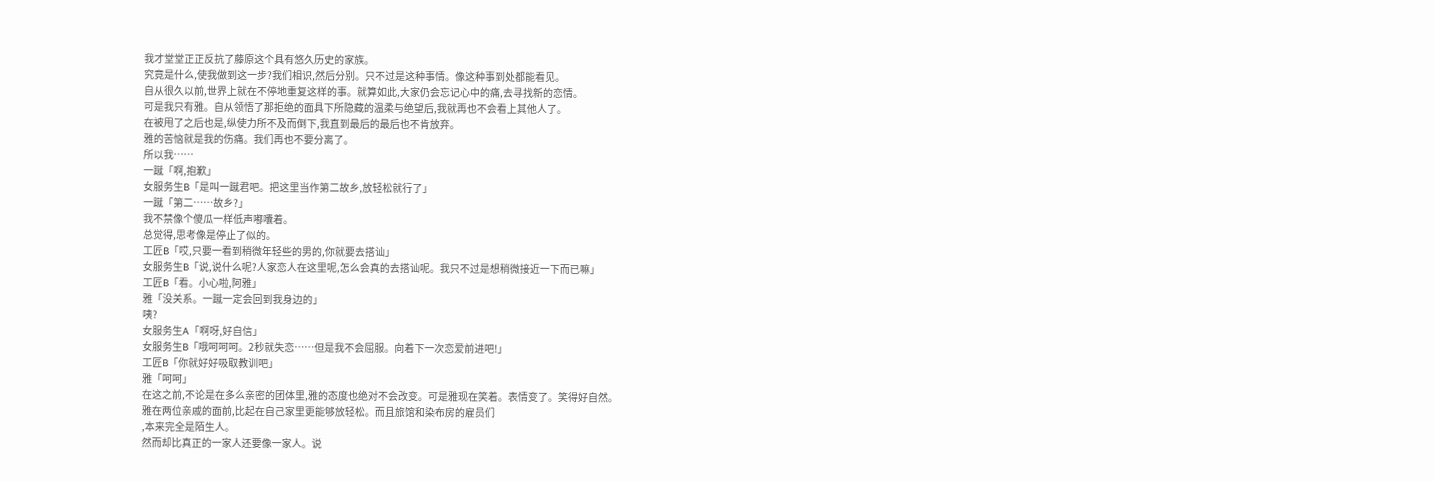我才堂堂正正反抗了藤原这个具有悠久历史的家族。
究竟是什么,使我做到这一步?我们相识,然后分别。只不过是这种事情。像这种事到处都能看见。
自从很久以前,世界上就在不停地重复这样的事。就算如此,大家仍会忘记心中的痛,去寻找新的恋情。
可是我只有雅。自从领悟了那拒绝的面具下所隐藏的温柔与绝望后,我就再也不会看上其他人了。
在被甩了之后也是,纵使力所不及而倒下,我直到最后的最后也不肯放弃。
雅的苦恼就是我的伤痛。我们再也不要分离了。
所以我……
一蹴「啊,抱歉」
女服务生B「是叫一蹴君吧。把这里当作第二故乡,放轻松就行了」
一蹴「第二……故乡?」
我不禁像个傻瓜一样低声嘟囔着。
总觉得,思考像是停止了似的。
工匠B「哎,只要一看到稍微年轻些的男的,你就要去搭讪」
女服务生B「说,说什么呢?人家恋人在这里呢,怎么会真的去搭讪呢。我只不过是想稍微接近一下而已嘛」
工匠B「看。小心啦,阿雅」
雅「没关系。一蹴一定会回到我身边的」
咦?
女服务生A「啊呀,好自信」
女服务生B「哦呵呵呵。2秒就失恋……但是我不会屈服。向着下一次恋爱前进吧!」
工匠B「你就好好吸取教训吧」
雅「呵呵」
在这之前,不论是在多么亲密的团体里,雅的态度也绝对不会改变。可是雅现在笑着。表情变了。笑得好自然。
雅在两位亲戚的面前,比起在自己家里更能够放轻松。而且旅馆和染布房的雇员们
,本来完全是陌生人。
然而却比真正的一家人还要像一家人。说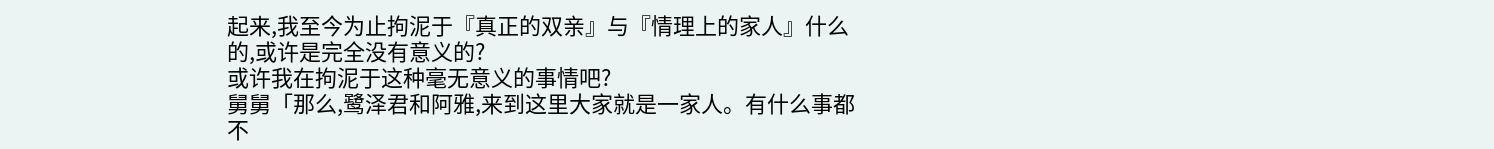起来,我至今为止拘泥于『真正的双亲』与『情理上的家人』什么的,或许是完全没有意义的?
或许我在拘泥于这种毫无意义的事情吧?
舅舅「那么,鹭泽君和阿雅,来到这里大家就是一家人。有什么事都不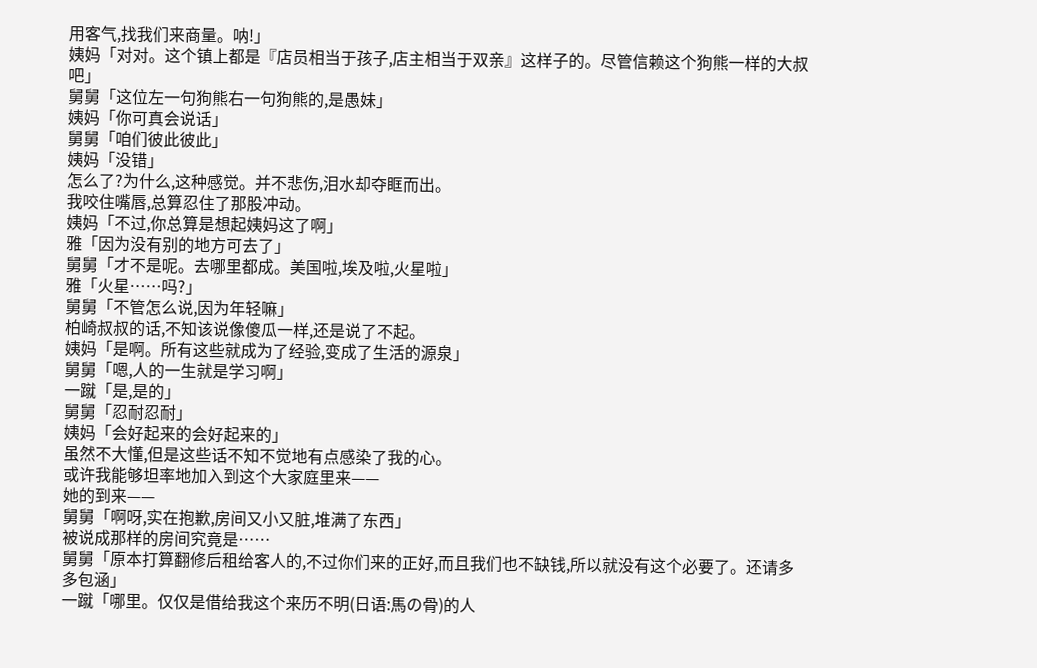用客气,找我们来商量。呐!」
姨妈「对对。这个镇上都是『店员相当于孩子,店主相当于双亲』这样子的。尽管信赖这个狗熊一样的大叔吧」
舅舅「这位左一句狗熊右一句狗熊的,是愚妹」
姨妈「你可真会说话」
舅舅「咱们彼此彼此」
姨妈「没错」
怎么了?为什么,这种感觉。并不悲伤,泪水却夺眶而出。
我咬住嘴唇,总算忍住了那股冲动。
姨妈「不过,你总算是想起姨妈这了啊」
雅「因为没有别的地方可去了」
舅舅「才不是呢。去哪里都成。美国啦,埃及啦,火星啦」
雅「火星……吗?」
舅舅「不管怎么说,因为年轻嘛」
柏崎叔叔的话,不知该说像傻瓜一样,还是说了不起。
姨妈「是啊。所有这些就成为了经验,变成了生活的源泉」
舅舅「嗯,人的一生就是学习啊」
一蹴「是,是的」
舅舅「忍耐忍耐」
姨妈「会好起来的会好起来的」
虽然不大懂,但是这些话不知不觉地有点感染了我的心。
或许我能够坦率地加入到这个大家庭里来——
她的到来——
舅舅「啊呀,实在抱歉,房间又小又脏,堆满了东西」
被说成那样的房间究竟是……
舅舅「原本打算翻修后租给客人的,不过你们来的正好,而且我们也不缺钱,所以就没有这个必要了。还请多多包涵」
一蹴「哪里。仅仅是借给我这个来历不明(日语:馬の骨)的人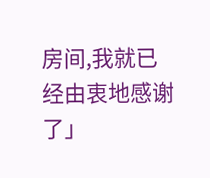房间,我就已经由衷地感谢了」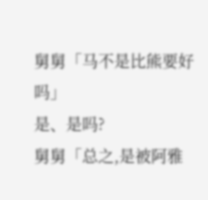舅舅「马不是比熊要好吗」
是、是吗?
舅舅「总之,是被阿雅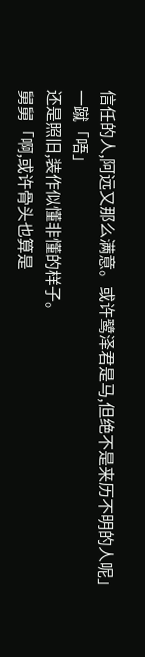信任的人,阿远又那么满意。或许鹭泽君是马,但绝不是来历不明的人呢」
一蹴「唔」
还是照旧,装作似懂非懂的样子。
舅舅「啊,或许骨头也算是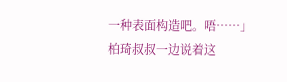一种表面构造吧。唔……」
柏琦叔叔一边说着这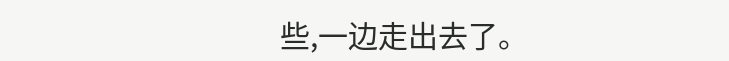些,一边走出去了。